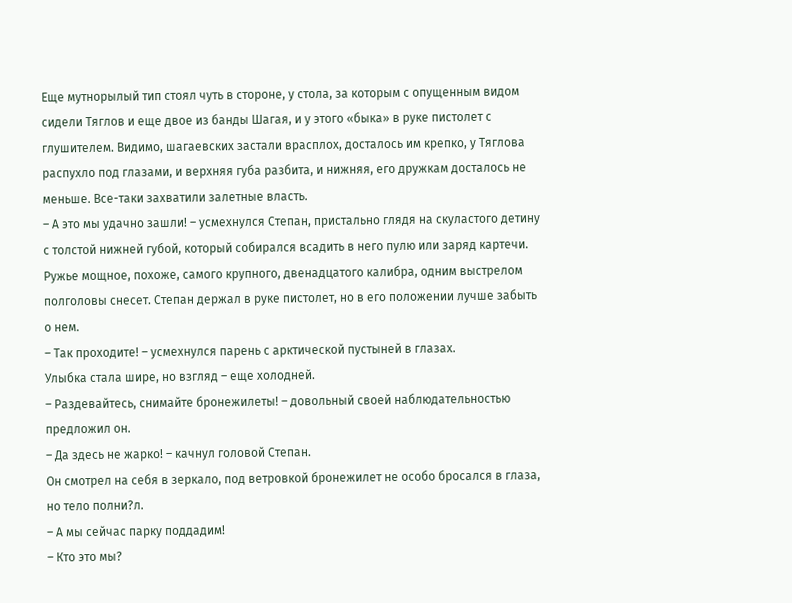Еще мутнорылый тип стоял чуть в стороне, у стола, за которым с опущенным видом сидели Тяглов и еще двое из банды Шагая, и у этого «быка» в руке пистолет с глушителем. Видимо, шагаевских застали врасплох, досталось им крепко, у Тяглова распухло под глазами, и верхняя губа разбита, и нижняя, его дружкам досталось не меньше. Все-таки захватили залетные власть.
– А это мы удачно зашли! – усмехнулся Степан, пристально глядя на скуластого детину с толстой нижней губой, который собирался всадить в него пулю или заряд картечи.
Ружье мощное, похоже, самого крупного, двенадцатого калибра, одним выстрелом полголовы снесет. Степан держал в руке пистолет, но в его положении лучше забыть о нем.
– Так проходите! – усмехнулся парень с арктической пустыней в глазах.
Улыбка стала шире, но взгляд – еще холодней.
– Раздевайтесь, снимайте бронежилеты! – довольный своей наблюдательностью предложил он.
– Да здесь не жарко! – качнул головой Степан.
Он смотрел на себя в зеркало, под ветровкой бронежилет не особо бросался в глаза, но тело полни?л.
– А мы сейчас парку поддадим!
– Кто это мы?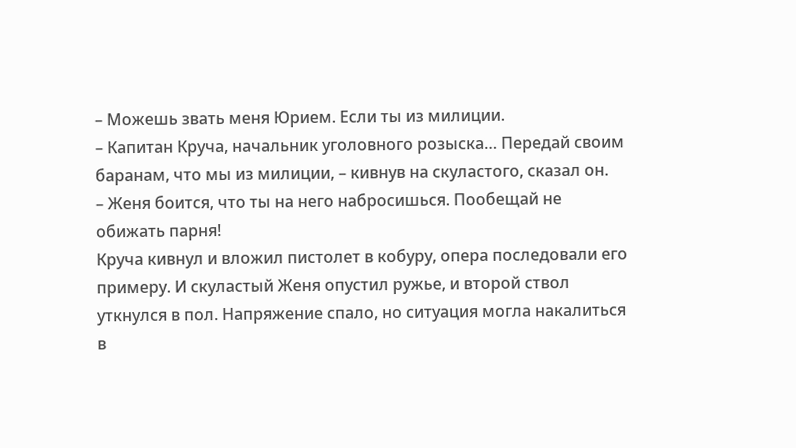– Можешь звать меня Юрием. Если ты из милиции.
– Капитан Круча, начальник уголовного розыска… Передай своим баранам, что мы из милиции, – кивнув на скуластого, сказал он.
– Женя боится, что ты на него набросишься. Пообещай не обижать парня!
Круча кивнул и вложил пистолет в кобуру, опера последовали его примеру. И скуластый Женя опустил ружье, и второй ствол уткнулся в пол. Напряжение спало, но ситуация могла накалиться в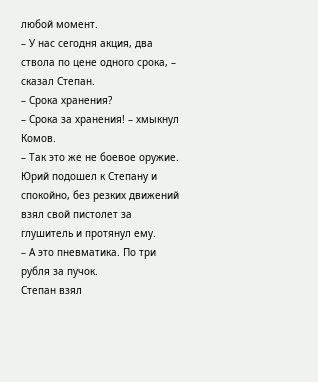любой момент.
– У нас сегодня акция, два ствола по цене одного срока, – сказал Степан.
– Срока хранения?
– Срока за хранения! – хмыкнул Комов.
– Так это же не боевое оружие.
Юрий подошел к Степану и спокойно, без резких движений взял свой пистолет за глушитель и протянул ему.
– А это пневматика. По три рубля за пучок.
Степан взял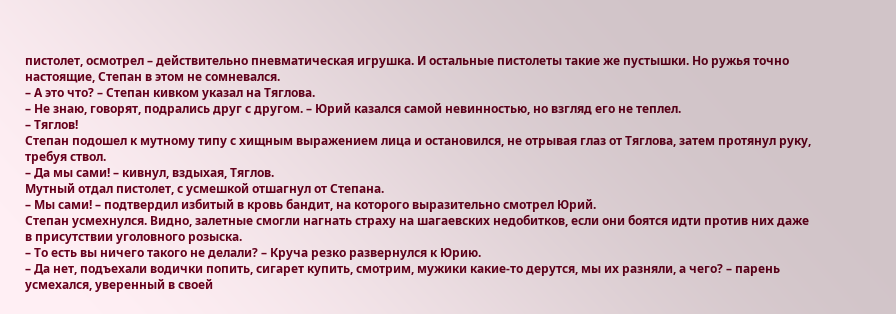пистолет, осмотрел – действительно пневматическая игрушка. И остальные пистолеты такие же пустышки. Но ружья точно настоящие, Степан в этом не сомневался.
– А это что? – Степан кивком указал на Тяглова.
– Не знаю, говорят, подрались друг с другом. – Юрий казался самой невинностью, но взгляд его не теплел.
– Тяглов!
Степан подошел к мутному типу с хищным выражением лица и остановился, не отрывая глаз от Тяглова, затем протянул руку, требуя ствол.
– Да мы сами! – кивнул, вздыхая, Тяглов.
Мутный отдал пистолет, с усмешкой отшагнул от Степана.
– Мы сами! – подтвердил избитый в кровь бандит, на которого выразительно смотрел Юрий.
Степан усмехнулся. Видно, залетные смогли нагнать страху на шагаевских недобитков, если они боятся идти против них даже в присутствии уголовного розыска.
– То есть вы ничего такого не делали? – Круча резко развернулся к Юрию.
– Да нет, подъехали водички попить, сигарет купить, смотрим, мужики какие-то дерутся, мы их разняли, а чего? – парень усмехался, уверенный в своей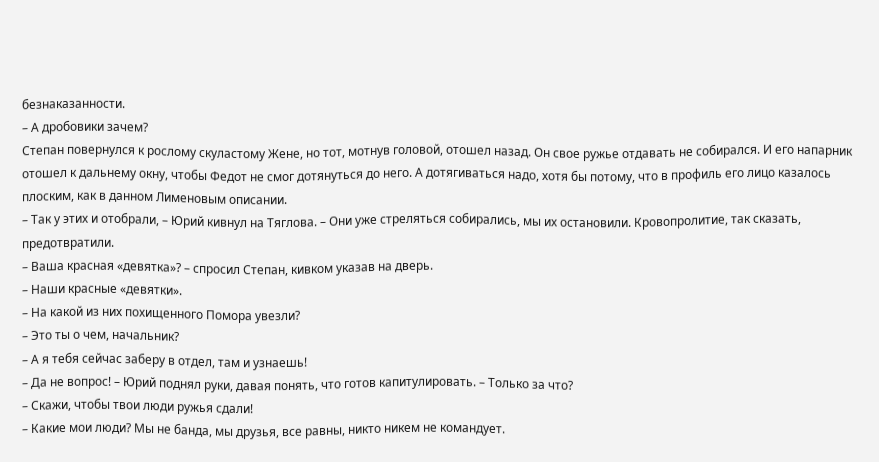безнаказанности.
– А дробовики зачем?
Степан повернулся к рослому скуластому Жене, но тот, мотнув головой, отошел назад. Он свое ружье отдавать не собирался. И его напарник отошел к дальнему окну, чтобы Федот не смог дотянуться до него. А дотягиваться надо, хотя бы потому, что в профиль его лицо казалось плоским, как в данном Лименовым описании.
– Так у этих и отобрали, – Юрий кивнул на Тяглова. – Они уже стреляться собирались, мы их остановили. Кровопролитие, так сказать, предотвратили.
– Ваша красная «девятка»? – спросил Степан, кивком указав на дверь.
– Наши красные «девятки».
– На какой из них похищенного Помора увезли?
– Это ты о чем, начальник?
– А я тебя сейчас заберу в отдел, там и узнаешь!
– Да не вопрос! – Юрий поднял руки, давая понять, что готов капитулировать. – Только за что?
– Скажи, чтобы твои люди ружья сдали!
– Какие мои люди? Мы не банда, мы друзья, все равны, никто никем не командует.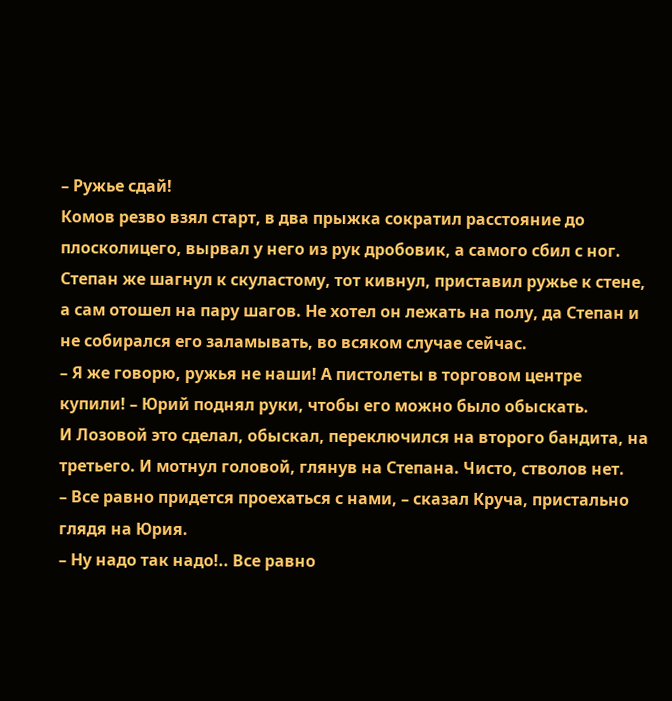– Ружье сдай!
Комов резво взял старт, в два прыжка сократил расстояние до плосколицего, вырвал у него из рук дробовик, а самого сбил с ног. Степан же шагнул к скуластому, тот кивнул, приставил ружье к стене, а сам отошел на пару шагов. Не хотел он лежать на полу, да Степан и не собирался его заламывать, во всяком случае сейчас.
– Я же говорю, ружья не наши! А пистолеты в торговом центре купили! – Юрий поднял руки, чтобы его можно было обыскать.
И Лозовой это сделал, обыскал, переключился на второго бандита, на третьего. И мотнул головой, глянув на Степана. Чисто, стволов нет.
– Все равно придется проехаться с нами, – сказал Круча, пристально глядя на Юрия.
– Ну надо так надо!.. Все равно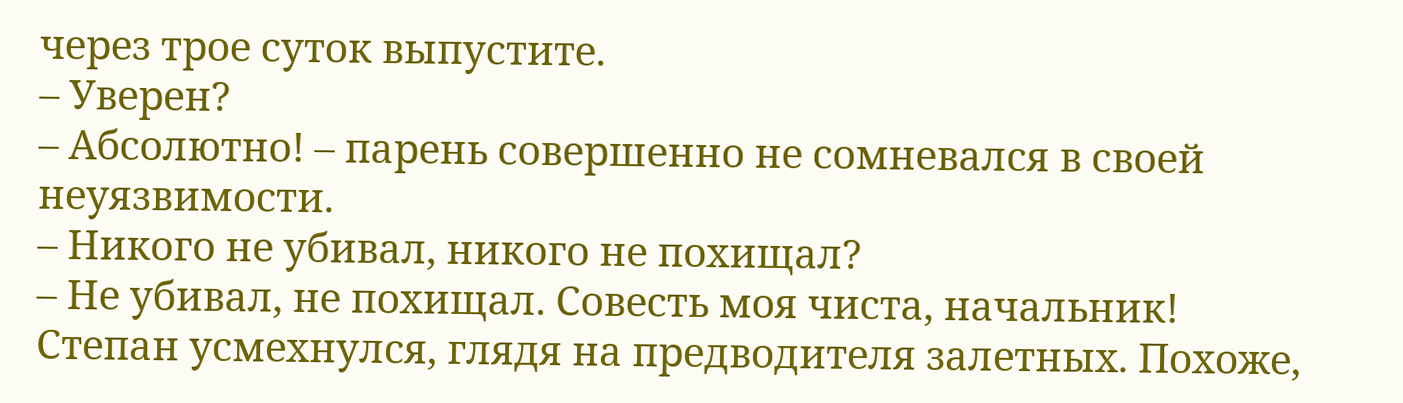через трое суток выпустите.
– Уверен?
– Абсолютно! – парень совершенно не сомневался в своей неуязвимости.
– Никого не убивал, никого не похищал?
– Не убивал, не похищал. Совесть моя чиста, начальник!
Степан усмехнулся, глядя на предводителя залетных. Похоже,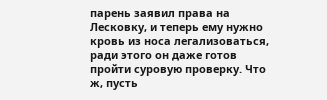парень заявил права на Лесковку, и теперь ему нужно кровь из носа легализоваться, ради этого он даже готов пройти суровую проверку. Что ж, пусть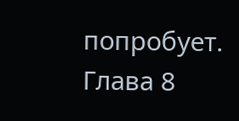попробует.
Глава 8